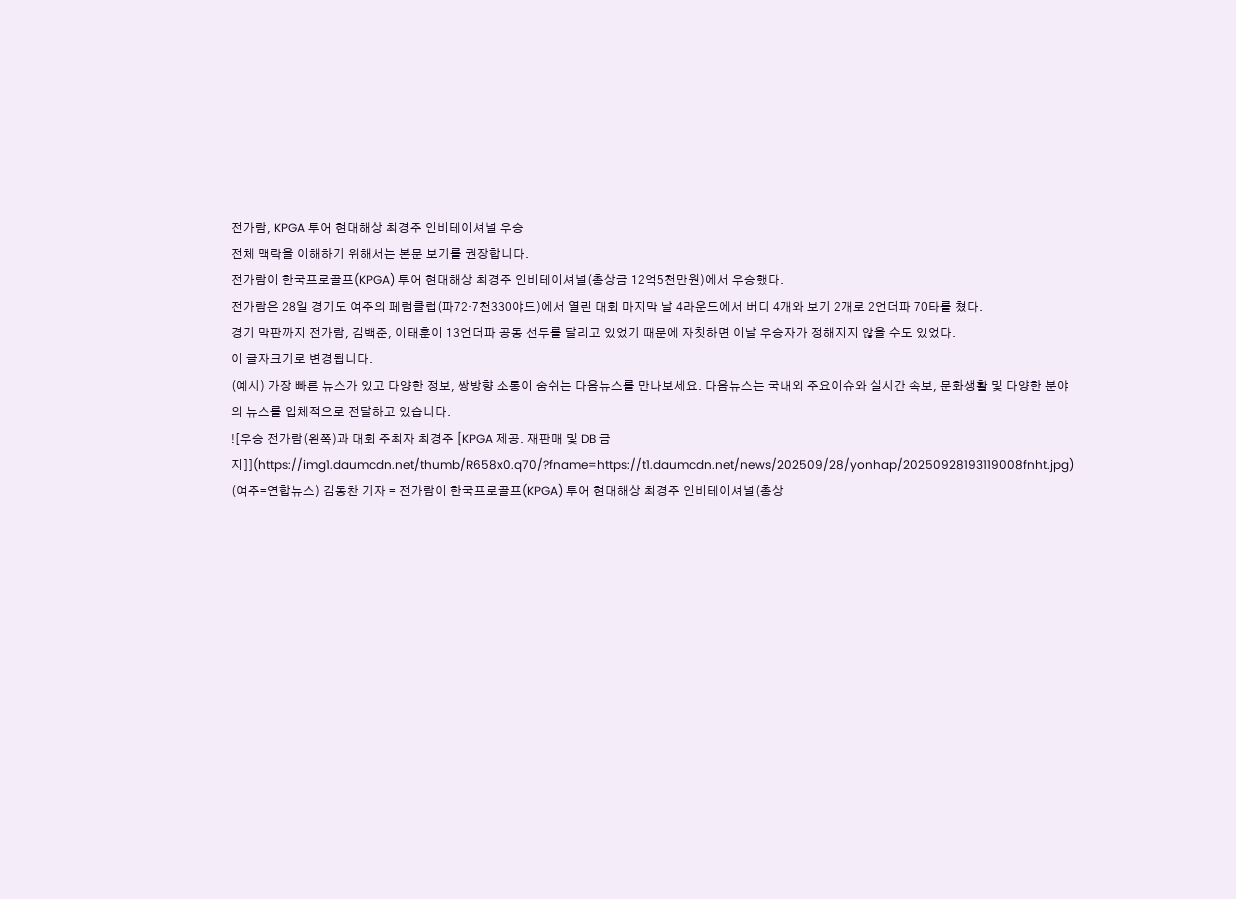전가람, KPGA 투어 현대해상 최경주 인비테이셔널 우승
전체 맥락을 이해하기 위해서는 본문 보기를 권장합니다.
전가람이 한국프로골프(KPGA) 투어 현대해상 최경주 인비테이셔널(총상금 12억5천만원)에서 우승했다.
전가람은 28일 경기도 여주의 페럼클럽(파72·7천330야드)에서 열린 대회 마지막 날 4라운드에서 버디 4개와 보기 2개로 2언더파 70타를 쳤다.
경기 막판까지 전가람, 김백준, 이태훈이 13언더파 공동 선두를 달리고 있었기 때문에 자칫하면 이날 우승자가 정해지지 않을 수도 있었다.
이 글자크기로 변경됩니다.
(예시) 가장 빠른 뉴스가 있고 다양한 정보, 쌍방향 소통이 숨쉬는 다음뉴스를 만나보세요. 다음뉴스는 국내외 주요이슈와 실시간 속보, 문화생활 및 다양한 분야의 뉴스를 입체적으로 전달하고 있습니다.
![우승 전가람(왼쪽)과 대회 주최자 최경주 [KPGA 제공. 재판매 및 DB 금지]](https://img1.daumcdn.net/thumb/R658x0.q70/?fname=https://t1.daumcdn.net/news/202509/28/yonhap/20250928193119008fnht.jpg)
(여주=연합뉴스) 김동찬 기자 = 전가람이 한국프로골프(KPGA) 투어 현대해상 최경주 인비테이셔널(총상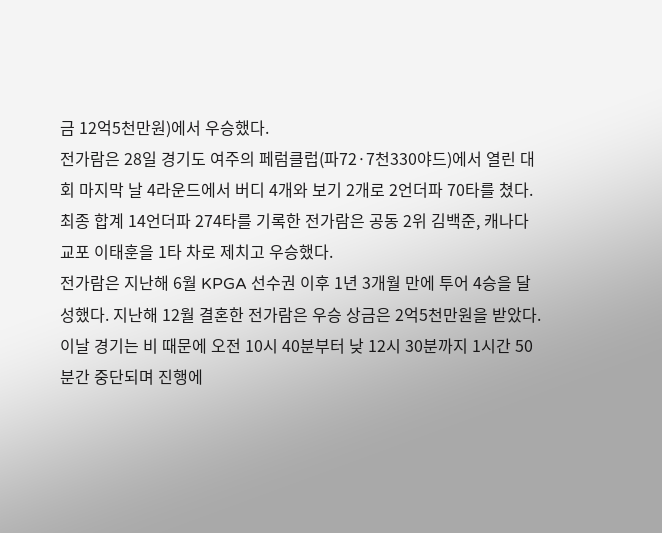금 12억5천만원)에서 우승했다.
전가람은 28일 경기도 여주의 페럼클럽(파72·7천330야드)에서 열린 대회 마지막 날 4라운드에서 버디 4개와 보기 2개로 2언더파 70타를 쳤다.
최종 합계 14언더파 274타를 기록한 전가람은 공동 2위 김백준, 캐나다 교포 이태훈을 1타 차로 제치고 우승했다.
전가람은 지난해 6월 KPGA 선수권 이후 1년 3개월 만에 투어 4승을 달성했다. 지난해 12월 결혼한 전가람은 우승 상금은 2억5천만원을 받았다.
이날 경기는 비 때문에 오전 10시 40분부터 낮 12시 30분까지 1시간 50분간 중단되며 진행에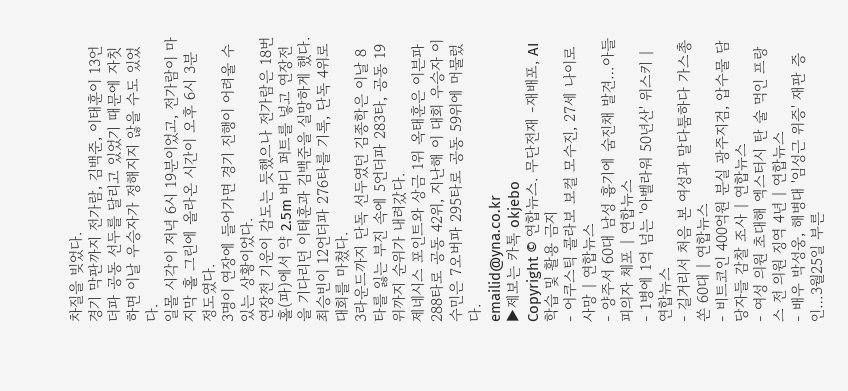차질을 빚었다.
경기 막판까지 전가람, 김백준, 이태훈이 13언더파 공동 선두를 달리고 있었기 때문에 자칫하면 이날 우승자가 정해지지 않을 수도 있었다.
일몰 시각이 저녁 6시 19분이었고, 전가람이 마지막 홀 그린에 올라온 시간이 오후 6시 3분 정도였다.
3명이 연장에 들어가면 경기 진행이 어려울 수 있는 상황이었다.
연장전 기운이 감도는 듯했으나 전가람은 18번 홀(파)에서 약 2.5m 버디 퍼트를 넣고 연장전을 기다리던 이태훈과 김백준을 실망하게 했다.
최승빈이 12언더파 276타를 기록, 단독 4위로 대회를 마쳤다.
3라운드까지 단독 선두였던 김종학은 이날 8타를 잃는 부진 속에 5언더파 283타, 공동 19위까지 순위가 내려갔다.
제네시스 포인트와 상금 1위 옥태훈은 이븐파 288타로 공동 42위, 지난해 이 대회 우승자 이수민은 7오버파 295타로 공동 59위에 머물렀다.
emailid@yna.co.kr
▶제보는 카톡 okjebo
Copyright © 연합뉴스. 무단전재 -재배포, AI 학습 및 활용 금지
- 어쿠스틱 콜라보 보컬 모수진, 27세 나이로 사망 | 연합뉴스
- 양주서 60대 남성 흉기에 숨진채 발견…아들 피의자 체포 | 연합뉴스
- 1병에 1억 넘는 '아벨라워 50년산' 위스키 | 연합뉴스
- 길거리서 처음 본 여성과 말다툼하다 가스총 쏜 60대 | 연합뉴스
- 비트코인 400억원 분실 광주지검, 압수물 담당자들 감찰 조사 | 연합뉴스
- 여성 의원 초대해 엑스터시 탄 술 먹인 프랑스 전 의원 징역 4년 | 연합뉴스
- 배우 박성웅, 해병대 '임성근 위증' 재판 증인…3월25일 부른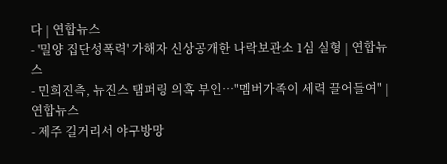다 | 연합뉴스
- '밀양 집단성폭력' 가해자 신상공개한 나락보관소 1심 실형 | 연합뉴스
- 민희진측, 뉴진스 탬퍼링 의혹 부인…"멤버가족이 세력 끌어들여" | 연합뉴스
- 제주 길거리서 야구방망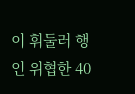이 휘둘러 행인 위협한 40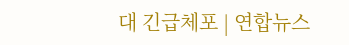대 긴급체포 | 연합뉴스